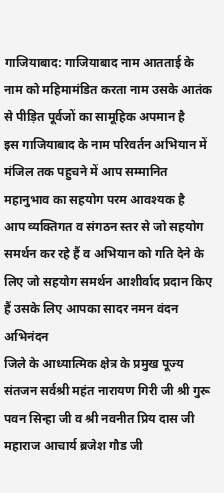गाजियाबाद: गाजियाबाद नाम आतताई के नाम को महिमामंडित करता नाम उसके आतंक से पीड़ित पूर्वजों का सामूहिक अपमान है
इस गाजियाबाद के नाम परिवर्तन अभियान में मंजिल तक पहुचने में आप सम्मानित महानुभाव का सहयोग परम आवश्यक है
आप व्यक्तिगत व संगठन स्तर से जो सहयोग समर्थन कर रहे हैं व अभियान को गति देने के लिए जो सहयोग समर्थन आशीर्वाद प्रदान किए हैं उसके लिए आपका सादर नमन वंदन अभिनंदन
जिले के आध्यात्मिक क्षेत्र के प्रमुख पूज्य संतजन सर्वश्री महंत नारायण गिरी जी श्री गुरू पवन सिन्हा जी व श्री नवनीत प्रिय दास जी महाराज आचार्य ब्रजेश गौड जी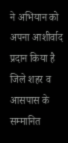ने अभियान को अपना आशीर्वाद प्रदान किया है
जिले शहर व आसपास के सम्मानित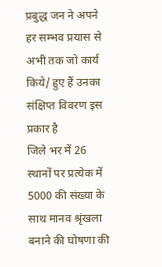प्रबुद्ध जन ने अपने हर सम्भव प्रयास से
अभी तक जो कार्य किये/ हुए हैं उनका संक्षिप्त विवरण इस प्रकार है
जिले भर में 26 स्थानों पर प्रत्येक में 5000 की संख्या के साथ मानव श्रृंखला बनाने की घोषणा की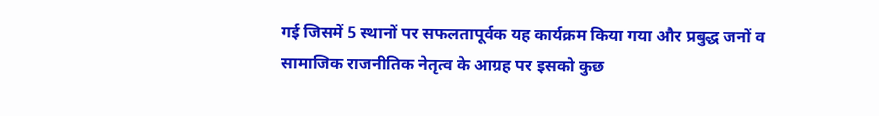गई जिसमें 5 स्थानों पर सफलतापूर्वक यह कार्यक्रम किया गया और प्रबुद्ध जनों व सामाजिक राजनीतिक नेतृत्व के आग्रह पर इसको कुछ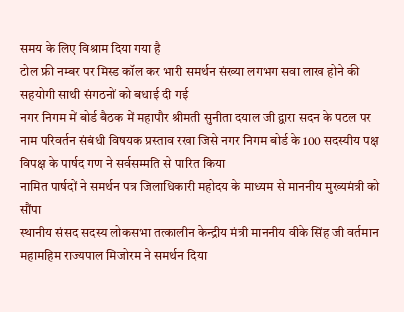समय के लिए विश्राम दिया गया है
टोल फ्री नम्बर पर मिस्ड कॉल कर भारी समर्थन संख्या लगभग सवा लाख होने की सहयोगी साथी संगठनों को बधाई दी गई
नगर निगम में बोर्ड बैठक में महापौर श्रीमती सुनीता दयाल जी द्वारा सदन के पटल पर नाम परिवर्तन संबंधी विषयक प्रस्ताव रखा जिसे नगर निगम बोर्ड के 100 सदस्यीय पक्ष विपक्ष के पार्षद गण ने सर्वसम्मति से पारित किया
नामित पार्षदों ने समर्थन पत्र जिलाधिकारी महोदय के माध्यम से माननीय मुख्यमंत्री को सौंपा
स्थानीय संसद सदस्य लोकसभा तत्कालीन केन्द्रीय मंत्री माननीय वीके सिंह जी वर्तमान महामहिम राज्यपाल मिजोरम ने समर्थन दिया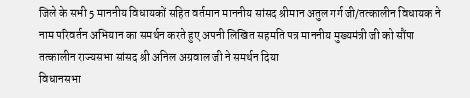जिले के सभी 5 माननीय विधायकों सहित वर्तमान माननीय सांसद श्रीमान अतुल गर्ग जी/तत्कालीन विधायक ने नाम परिवर्तन अभियान का समर्थन करते हुए अपनी लिखित सहमति पत्र माननीय मुख्यमंत्री जी को सौंपा
तत्कालीन राज्यसभा सांसद श्री अनिल अग्रवाल जी ने समर्थन दिया
विधानसभा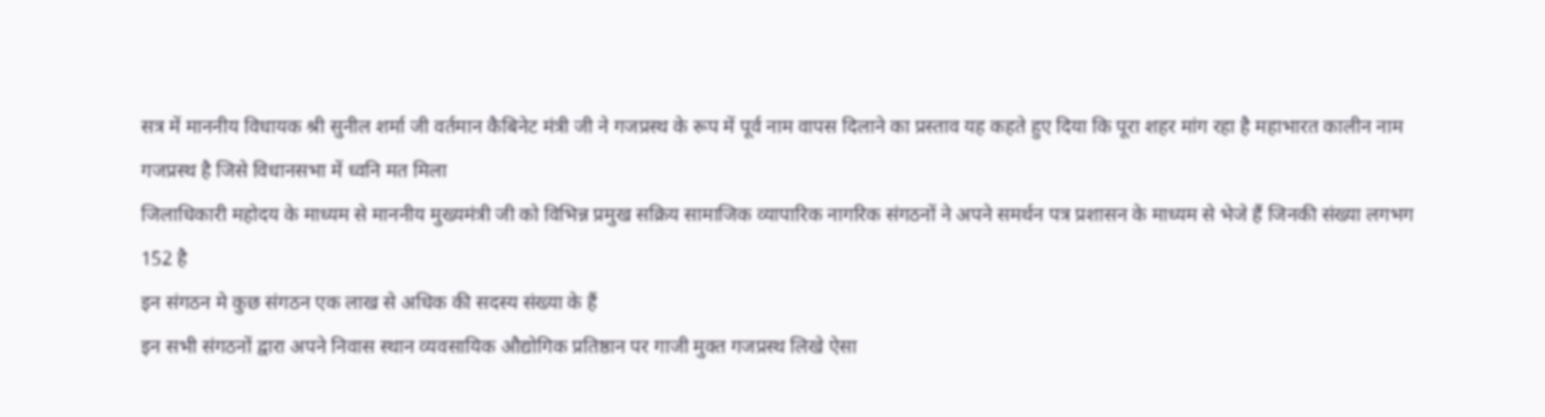सत्र में माननीय विधायक श्री सुनील शर्मा जी वर्तमान कैबिनेट मंत्री जी ने गजप्रस्थ के रूप में पूर्व नाम वापस दिलाने का प्रस्ताव यह कहते हुए दिया कि पूरा शहर मांग रहा है महाभारत कालीन नाम गजप्रस्थ है जिसे विधानसभा में ध्वनि मत मिला
जिलाधिकारी महोदय के माध्यम से माननीय मुख्यमंत्री जी को विभिन्न प्रमुख सक्रिय सामाजिक व्यापारिक नागरिक संगठनों ने अपने समर्थन पत्र प्रशासन के माध्यम से भेजे हैं जिनकी संख्या लगभग 152 है
इन संगठन मे कुछ संगठन एक लाख से अधिक की सदस्य संख्या के हैं
इन सभी संगठनों द्वारा अपने निवास स्थान व्यवसायिक औद्योगिक प्रतिष्ठान पर गाजी मुक्त गजप्रस्थ लिखे ऐसा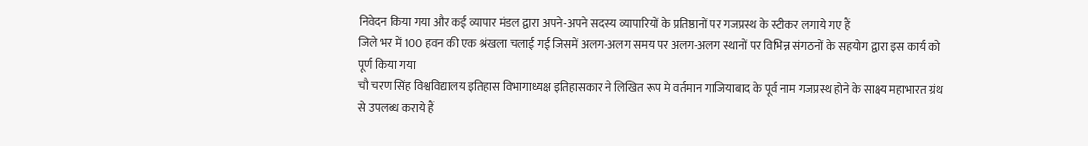निवेदन किया गया और कई व्यापार मंडल द्वारा अपने-अपने सदस्य व्यापारियों के प्रतिष्ठानों पर गजप्रस्थ के स्टीकर लगाये गए हैं
जिले भर में 100 हवन की एक श्रंखला चलाई गई जिसमें अलग-अलग समय पर अलग-अलग स्थानों पर विभिन्न संगठनों के सहयोग द्वारा इस कार्य को पूर्ण किया गया
चौ चरण सिंह विश्वविद्यालय इतिहास विभागाध्यक्ष इतिहासकार ने लिखित रूप मे वर्तमान गाजियाबाद के पूर्व नाम गजप्रस्थ होने के साक्ष्य महाभारत ग्रंथ से उपलब्ध कराये हैं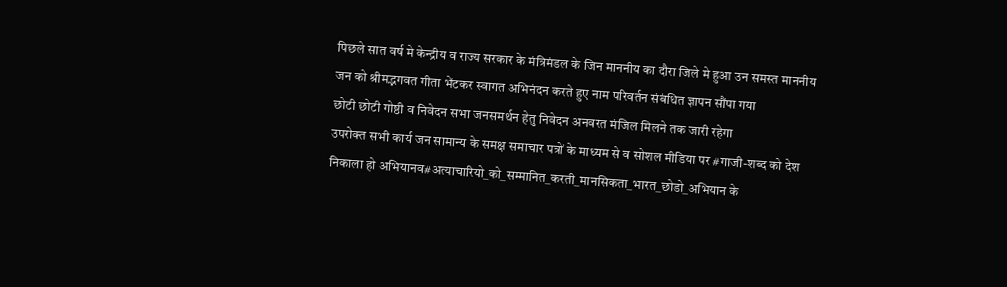पिछले सात वर्ष मे केन्द्रीय व राज्य सरकार के मंत्रिमंडल के जिन माननीय का दौरा जिले मे हुआ उन समस्त माननीय जन को श्रीमद्भगवत गीता भेंटकर स्वागत अभिनंदन करते हुए नाम परिवर्तन संबंधित ज्ञापन सौंपा गया
छोटी छोटी गोष्ठी व निवेदन सभा जनसमर्थन हेतु निवेदन अनवरत मंजिल मिलने तक जारी रहेगा
उपरोक्त सभी कार्य जन सामान्य के समक्ष समाचार पत्रों के माध्यम से व सोशल मीडिया पर #गाजी-शब्द को देश निकाला हो अभियानव#अत्याचारियो_को_सम्मानित_करती_मानसिकता_भारत_छोडो_अभियान के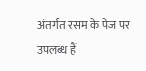अंतर्गत रसम के पेज पर उपलब्ध हैं